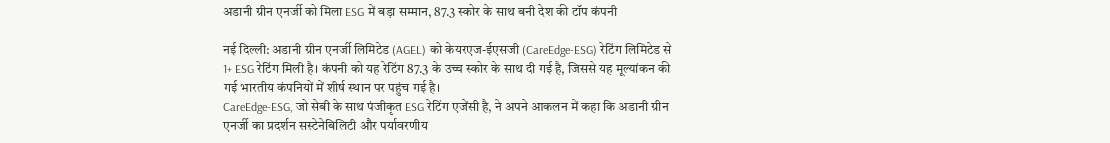अडानी ग्रीन एनर्जी को मिला ESG में बड़ा सम्मान, 87.3 स्कोर के साथ बनी देश की टॉप कंपनी

नई दिल्ली: अडानी ग्रीन एनर्जी लिमिटेड (AGEL) को केयरएज-ईएसजी (CareEdge-ESG) रेटिंग लिमिटेड से 1+ ESG रेटिंग मिली है। कंपनी को यह रेटिंग 87.3 के उच्च स्कोर के साथ दी गई है, जिससे यह मूल्यांकन की गई भारतीय कंपनियों में शीर्ष स्थान पर पहुंच गई है।
CareEdge-ESG, जो सेबी के साथ पंजीकृत ESG रेटिंग एजेंसी है, ने अपने आकलन में कहा कि अडानी ग्रीन एनर्जी का प्रदर्शन सस्टेनेबिलिटी और पर्यावरणीय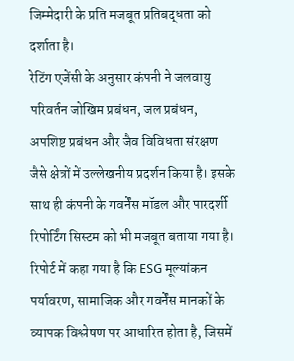जिम्मेदारी के प्रति मजबूत प्रतिबद्धता को दर्शाता है।
रेटिंग एजेंसी के अनुसार कंपनी ने जलवायु परिवर्तन जोखिम प्रबंधन, जल प्रबंधन, अपशिष्ट प्रबंधन और जैव विविधता संरक्षण जैसे क्षेत्रों में उल्लेखनीय प्रदर्शन किया है। इसके साथ ही कंपनी के गवर्नेंस मॉडल और पारदर्शी रिपोर्टिंग सिस्टम को भी मजबूत बताया गया है।
रिपोर्ट में कहा गया है कि ESG मूल्यांकन पर्यावरण, सामाजिक और गवर्नेंस मानकों के व्यापक विश्लेषण पर आधारित होता है, जिसमें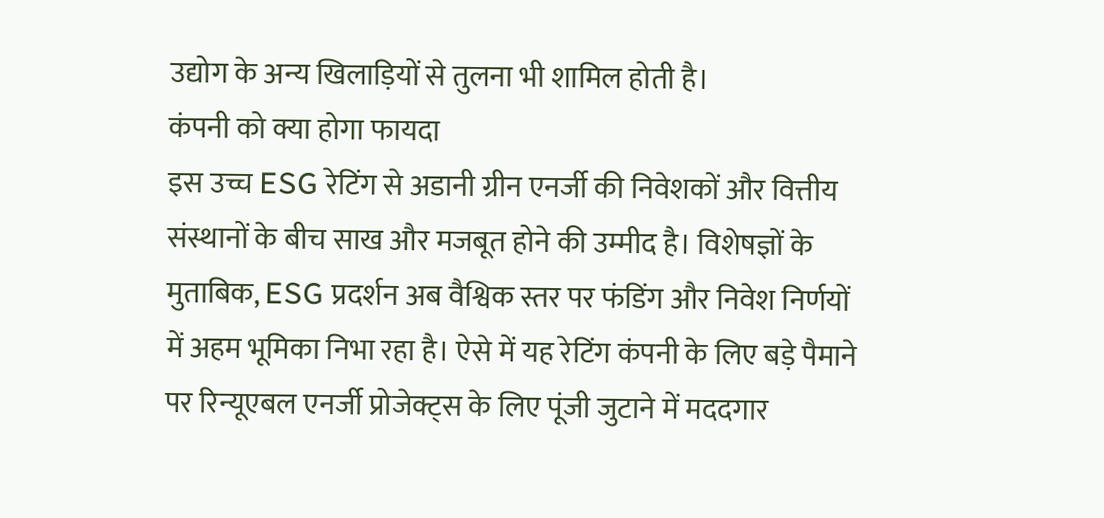उद्योग के अन्य खिलाड़ियों से तुलना भी शामिल होती है।
कंपनी को क्या होगा फायदा
इस उच्च ESG रेटिंग से अडानी ग्रीन एनर्जी की निवेशकों और वित्तीय संस्थानों के बीच साख और मजबूत होने की उम्मीद है। विशेषज्ञों के मुताबिक, ESG प्रदर्शन अब वैश्विक स्तर पर फंडिंग और निवेश निर्णयों में अहम भूमिका निभा रहा है। ऐसे में यह रेटिंग कंपनी के लिए बड़े पैमाने पर रिन्यूएबल एनर्जी प्रोजेक्ट्स के लिए पूंजी जुटाने में मददगार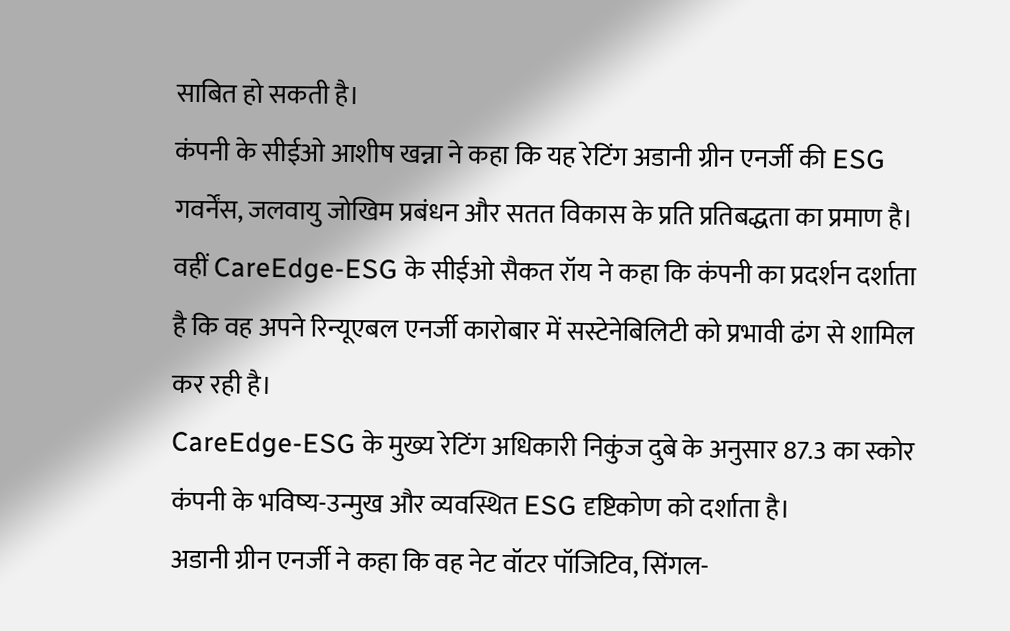साबित हो सकती है।
कंपनी के सीईओ आशीष खन्ना ने कहा कि यह रेटिंग अडानी ग्रीन एनर्जी की ESG गवर्नेंस, जलवायु जोखिम प्रबंधन और सतत विकास के प्रति प्रतिबद्धता का प्रमाण है।
वहीं CareEdge-ESG के सीईओ सैकत रॉय ने कहा कि कंपनी का प्रदर्शन दर्शाता है कि वह अपने रिन्यूएबल एनर्जी कारोबार में सस्टेनेबिलिटी को प्रभावी ढंग से शामिल कर रही है।
CareEdge-ESG के मुख्य रेटिंग अधिकारी निकुंज दुबे के अनुसार 87.3 का स्कोर कंपनी के भविष्य-उन्मुख और व्यवस्थित ESG दृष्टिकोण को दर्शाता है।
अडानी ग्रीन एनर्जी ने कहा कि वह नेट वॉटर पॉजिटिव, सिंगल-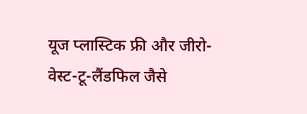यूज प्लास्टिक फ्री और जीरो-वेस्ट-टू-लैंडफिल जैसे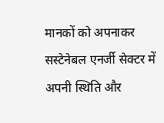मानकों को अपनाकर सस्टेनेबल एनर्जी सेक्टर में अपनी स्थिति और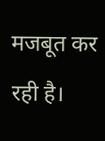मजबूत कर रही है।